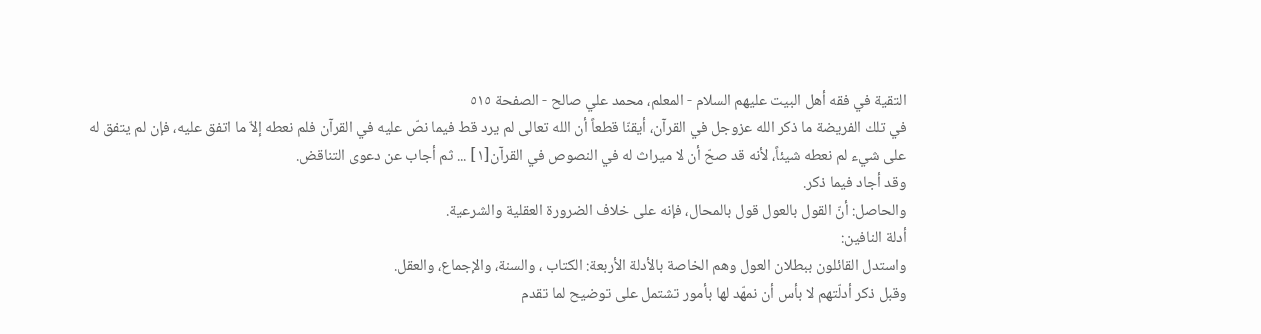التقية في فقه أهل البيت عليهم السلام - المعلم، محمد علي صالح - الصفحة ٥١٥
في تلك الفريضة ما ذكر الله عزوجل في القرآن، أيقنّا قطعاً أن الله تعالى لم يرد قط فيما نصّ عليه في القرآن فلم نعطه إلاّ ما اتفق عليه، فإن لم يتفق له على شيء لم نعطه شيئاً، لأنه قد صحّ أن لا ميراث له في النصوص في القرآن[١] ... ثم أجاب عن دعوى التناقض.
وقد أجاد فيما ذكر.
والحاصل: أنّ القول بالعول قول بالمحال، فإنه على خلاف الضرورة العقلية والشرعية.
أدلة النافين:
واستدل القائلون ببطلان العول وهم الخاصة بالأدلة الأربعة: الكتاب ، والسنة، والإجماع، والعقل.
وقبل ذكر أدلّتهم لا بأس أن نمهّد لها بأمور تشتمل على توضيح لما تقدم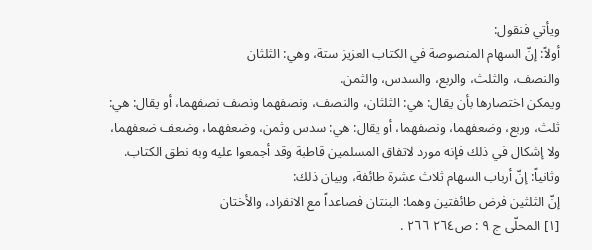ويأتي فنقول:
أولاً: إنّ السهام المنصوصة في الكتاب العزيز ستة، وهي: الثلثان
والنصف، والثلث، والربع، والسدس، والثمن.
ويمكن اختصارها بأن يقال: هي: الثلثان، والنصف، ونصفهما ونصف نصفهما، أو يقال: هي: ثلث، وربع، وضعفهما، ونصفهما، أو يقال: هي: سدس وثمن، وضعفهما، وضعف ضعفهما، ولا إشكال في ذلك فإنه مورد لاتفاق المسلمين قاطبة وقد أجمعوا عليه وبه نطق الكتاب.
وثانياً: إنّ أرباب السهام ثلاث عشرة طائفة، وبيان ذلك:
إنّ الثلثين فرض طائفتين وهما: البنتان فصاعداً مع الانفراد، والأختان
[١] المحلّى ج ٩ : ص٢٦٤ ٢٦٦ .